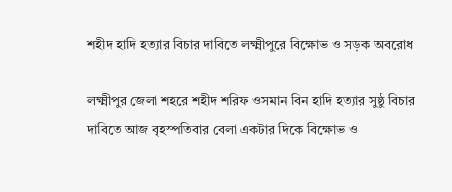শহীদ হাদি হত্যার বিচার দাবিতে লক্ষ্মীপুরে বিক্ষোভ ও সড়ক অবরোধ

লক্ষ্মীপুর জেলা শহরে শহীদ শরিফ ওসমান বিন হাদি হত্যার সুষ্ঠু বিচার দাবিতে আজ বৃহস্পতিবার বেলা একটার দিকে বিক্ষোভ ও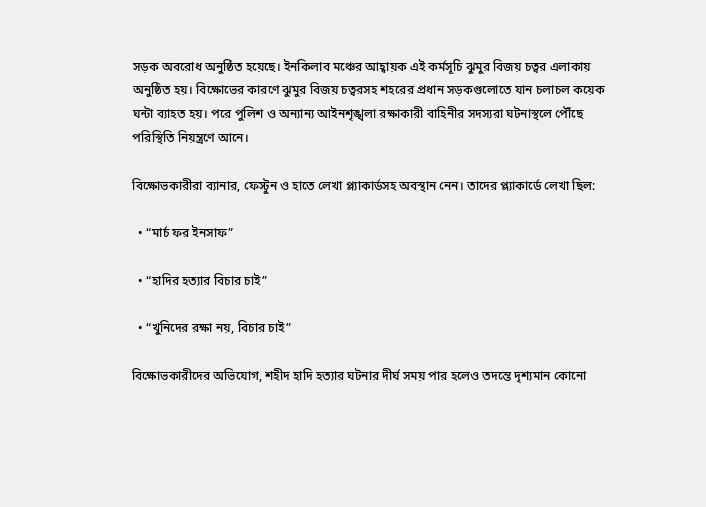সড়ক অবরোধ অনুষ্ঠিত হয়েছে। ইনকিলাব মঞ্চের আহ্বায়ক এই কর্মসূচি ঝুমুর বিজয় চত্বর এলাকায় অনুষ্ঠিত হয়। বিক্ষোভের কারণে ঝুমুর বিজয় চত্বরসহ শহরের প্রধান সড়কগুলোতে যান চলাচল কয়েক ঘন্টা ব্যাহত হয়। পরে পুলিশ ও অন্যান্য আইনশৃঙ্খলা রক্ষাকারী বাহিনীর সদস্যরা ঘটনাস্থলে পৌঁছে পরিস্থিতি নিয়ন্ত্রণে আনে।

বিক্ষোভকারীরা ব্যানার, ফেস্টুন ও হাতে লেখা প্ল্যাকার্ডসহ অবস্থান নেন। তাদের প্ল্যাকার্ডে লেখা ছিল:

  • “মার্চ ফর ইনসাফ”

  • “হাদির হত্যার বিচার চাই”

  • “খুনিদের রক্ষা নয়, বিচার চাই”

বিক্ষোভকারীদের অভিযোগ, শহীদ হাদি হত্যার ঘটনার দীর্ঘ সময় পার হলেও তদন্তে দৃশ্যমান কোনো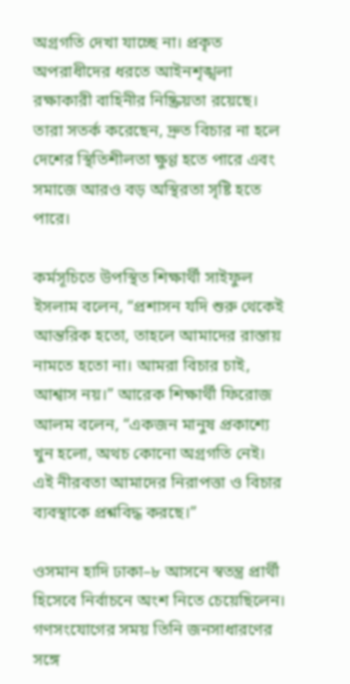অগ্রগতি দেখা যাচ্ছে না। প্রকৃত অপরাধীদের ধরতে আইনশৃঙ্খলা রক্ষাকারী বাহিনীর নিষ্ক্রিয়তা রয়েছে। তারা সতর্ক করেছেন, দ্রুত বিচার না হলে দেশের স্থিতিশীলতা ক্ষুণ্ণ হতে পারে এবং সমাজে আরও বড় অস্থিরতা সৃষ্টি হতে পারে।

কর্মসূচিতে উপস্থিত শিক্ষার্থী সাইফুল ইসলাম বলেন, “প্রশাসন যদি শুরু থেকেই আন্তরিক হতো, তাহলে আমাদের রাস্তায় নামতে হতো না। আমরা বিচার চাই, আশ্বাস নয়।” আরেক শিক্ষার্থী ফিরোজ আলম বলেন, “একজন মানুষ প্রকাশ্যে খুন হলো, অথচ কোনো অগ্রগতি নেই। এই নীরবতা আমাদের নিরাপত্তা ও বিচার ব্যবস্থাকে প্রশ্নবিদ্ধ করছে।”

ওসমান হাদি ঢাকা–৮ আসনে স্বতন্ত্র প্রার্থী হিসেবে নির্বাচনে অংশ নিতে চেয়েছিলেন। গণসংযোগের সময় তিনি জনসাধারণের সঙ্গে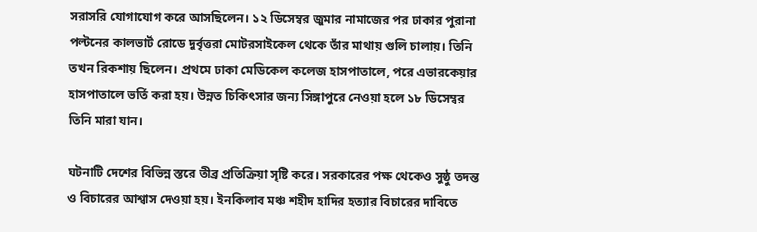সরাসরি যোগাযোগ করে আসছিলেন। ১২ ডিসেম্বর জুমার নামাজের পর ঢাকার পুরানা পল্টনের কালভার্ট রোডে দুর্বৃত্তরা মোটরসাইকেল থেকে তাঁর মাথায় গুলি চালায়। তিনি তখন রিকশায় ছিলেন। প্রথমে ঢাকা মেডিকেল কলেজ হাসপাতালে, পরে এভারকেয়ার হাসপাতালে ভর্তি করা হয়। উন্নত চিকিৎসার জন্য সিঙ্গাপুরে নেওয়া হলে ১৮ ডিসেম্বর তিনি মারা যান।

ঘটনাটি দেশের বিভিন্ন স্তরে তীব্র প্রতিক্রিয়া সৃষ্টি করে। সরকারের পক্ষ থেকেও সুষ্ঠু তদন্ত ও বিচারের আশ্বাস দেওয়া হয়। ইনকিলাব মঞ্চ শহীদ হাদির হত্যার বিচারের দাবিতে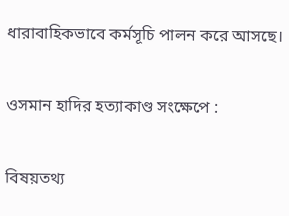ধারাবাহিকভাবে কর্মসূচি পালন করে আসছে।

ওসমান হাদির হত্যাকাণ্ড সংক্ষেপে :

বিষয়তথ্য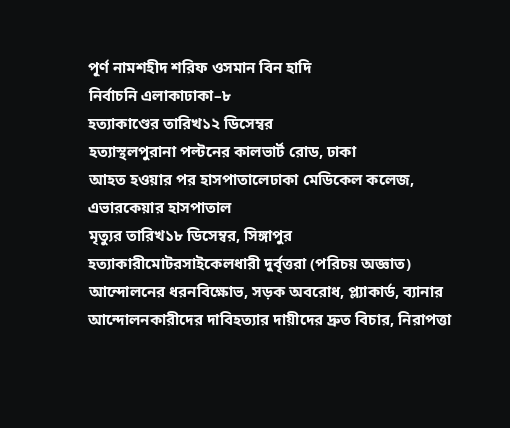পূর্ণ নামশহীদ শরিফ ওসমান বিন হাদি
নির্বাচনি এলাকাঢাকা–৮
হত্যাকাণ্ডের তারিখ১২ ডিসেম্বর
হত্যাস্থলপুরানা পল্টনের কালভার্ট রোড, ঢাকা
আহত হওয়ার পর হাসপাতালেঢাকা মেডিকেল কলেজ, এভারকেয়ার হাসপাতাল
মৃত্যুর তারিখ১৮ ডিসেম্বর, সিঙ্গাপুর
হত্যাকারীমোটরসাইকেলধারী দুর্বৃত্তরা (পরিচয় অজ্ঞাত)
আন্দোলনের ধরনবিক্ষোভ, সড়ক অবরোধ, প্ল্যাকার্ড, ব্যানার
আন্দোলনকারীদের দাবিহত্যার দায়ীদের দ্রুত বিচার, নিরাপত্তা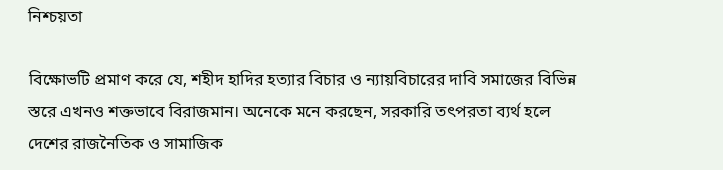নিশ্চয়তা

বিক্ষোভটি প্রমাণ করে যে, শহীদ হাদির হত্যার বিচার ও ন্যায়বিচারের দাবি সমাজের বিভিন্ন স্তরে এখনও শক্তভাবে বিরাজমান। অনেকে মনে করছেন, সরকারি তৎপরতা ব্যর্থ হলে দেশের রাজনৈতিক ও সামাজিক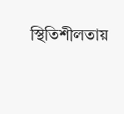স্থিতিশীলতায়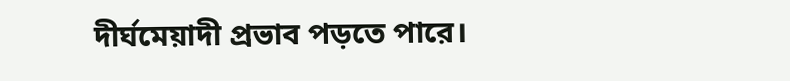দীর্ঘমেয়াদী প্রভাব পড়তে পারে।